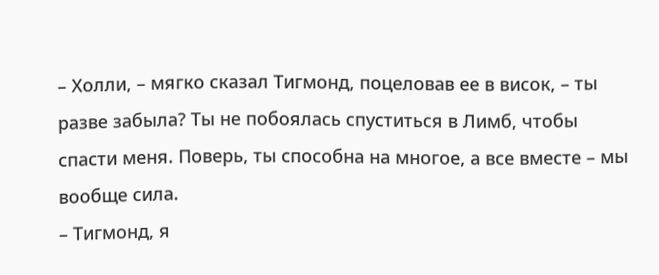– Холли, – мягко сказал Тигмонд, поцеловав ее в висок, – ты разве забыла? Ты не побоялась спуститься в Лимб, чтобы спасти меня. Поверь, ты способна на многое, а все вместе – мы вообще сила.
– Тигмонд, я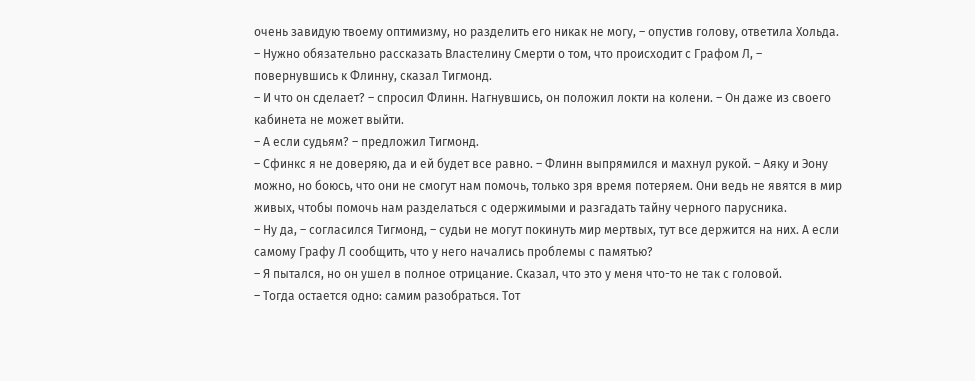очень завидую твоему оптимизму, но разделить его никак не могу, – опустив голову, ответила Хольда.
– Нужно обязательно рассказать Властелину Смерти о том, что происходит с Графом Л, – повернувшись к Флинну, сказал Тигмонд.
– И что он сделает? – спросил Флинн. Нагнувшись, он положил локти на колени. – Он даже из своего кабинета не может выйти.
– А если судьям? – предложил Тигмонд.
– Сфинкс я не доверяю, да и ей будет все равно. – Флинн выпрямился и махнул рукой. – Аяку и Эону можно, но боюсь, что они не смогут нам помочь, только зря время потеряем. Они ведь не явятся в мир живых, чтобы помочь нам разделаться с одержимыми и разгадать тайну черного парусника.
– Ну да, – согласился Тигмонд, – судьи не могут покинуть мир мертвых, тут все держится на них. А если самому Графу Л сообщить, что у него начались проблемы с памятью?
– Я пытался, но он ушел в полное отрицание. Сказал, что это у меня что-то не так с головой.
– Тогда остается одно: самим разобраться. Тот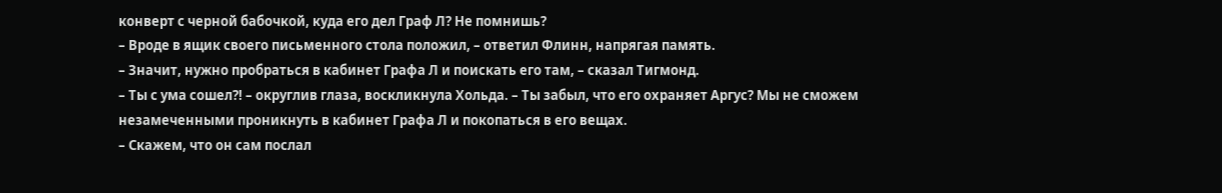конверт с черной бабочкой, куда его дел Граф Л? Не помнишь?
– Вроде в ящик своего письменного стола положил, – ответил Флинн, напрягая память.
– Значит, нужно пробраться в кабинет Графа Л и поискать его там, – сказал Тигмонд.
– Ты с ума сошел?! – округлив глаза, воскликнула Хольда. – Ты забыл, что его охраняет Аргус? Мы не сможем незамеченными проникнуть в кабинет Графа Л и покопаться в его вещах.
– Скажем, что он сам послал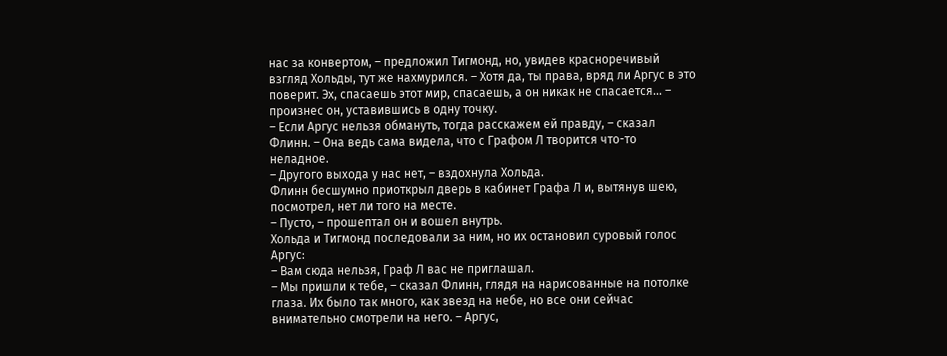нас за конвертом, – предложил Тигмонд, но, увидев красноречивый взгляд Хольды, тут же нахмурился. – Хотя да, ты права, вряд ли Аргус в это поверит. Эх, спасаешь этот мир, спасаешь, а он никак не спасается… – произнес он, уставившись в одну точку.
– Если Аргус нельзя обмануть, тогда расскажем ей правду, – сказал Флинн. – Она ведь сама видела, что с Графом Л творится что-то неладное.
– Другого выхода у нас нет, – вздохнула Хольда.
Флинн бесшумно приоткрыл дверь в кабинет Графа Л и, вытянув шею, посмотрел, нет ли того на месте.
– Пусто, – прошептал он и вошел внутрь.
Хольда и Тигмонд последовали за ним, но их остановил суровый голос Аргус:
– Вам сюда нельзя, Граф Л вас не приглашал.
– Мы пришли к тебе, – сказал Флинн, глядя на нарисованные на потолке глаза. Их было так много, как звезд на небе, но все они сейчас внимательно смотрели на него. – Аргус,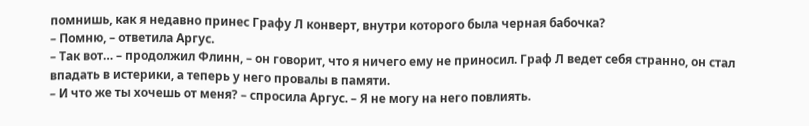помнишь, как я недавно принес Графу Л конверт, внутри которого была черная бабочка?
– Помню, – ответила Аргус.
– Так вот… – продолжил Флинн, – он говорит, что я ничего ему не приносил. Граф Л ведет себя странно, он стал впадать в истерики, а теперь у него провалы в памяти.
– И что же ты хочешь от меня? – спросила Аргус. – Я не могу на него повлиять.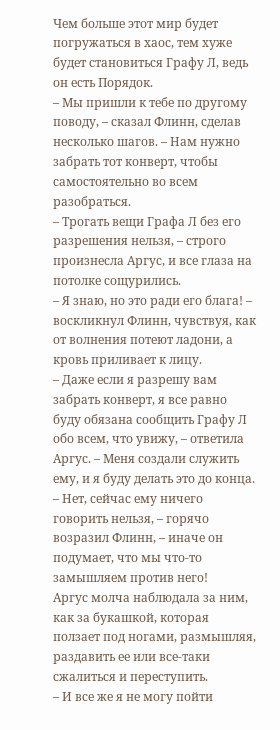Чем больше этот мир будет погружаться в хаос, тем хуже будет становиться Графу Л, ведь он есть Порядок.
– Мы пришли к тебе по другому поводу, – сказал Флинн, сделав несколько шагов. – Нам нужно забрать тот конверт, чтобы самостоятельно во всем разобраться.
– Трогать вещи Графа Л без его разрешения нельзя, – строго произнесла Аргус, и все глаза на потолке сощурились.
– Я знаю, но это ради его блага! – воскликнул Флинн, чувствуя, как от волнения потеют ладони, а кровь приливает к лицу.
– Даже если я разрешу вам забрать конверт, я все равно буду обязана сообщить Графу Л обо всем, что увижу, – ответила Аргус. – Меня создали служить ему, и я буду делать это до конца.
– Нет, сейчас ему ничего говорить нельзя, – горячо возразил Флинн, – иначе он подумает, что мы что-то замышляем против него!
Аргус молча наблюдала за ним, как за букашкой, которая ползает под ногами, размышляя, раздавить ее или все-таки сжалиться и переступить.
– И все же я не могу пойти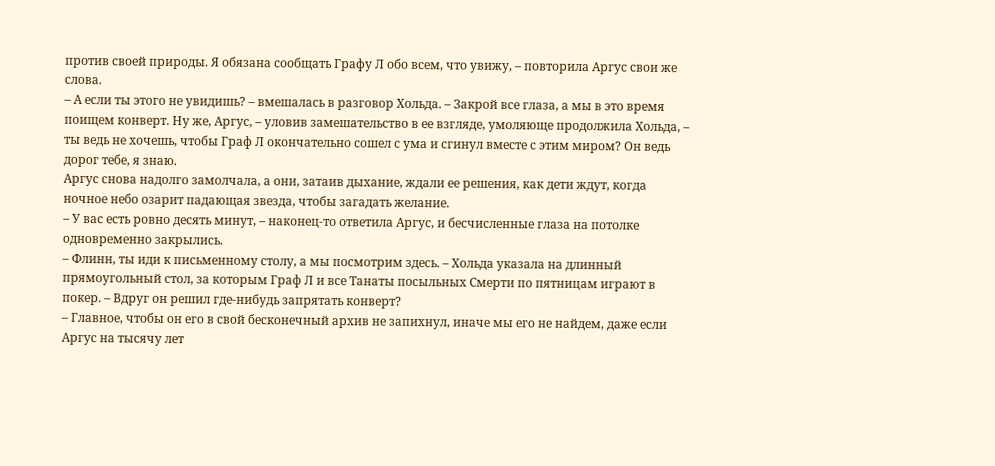против своей природы. Я обязана сообщать Графу Л обо всем, что увижу, – повторила Аргус свои же слова.
– А если ты этого не увидишь? – вмешалась в разговор Хольда. – Закрой все глаза, а мы в это время поищем конверт. Ну же, Аргус, – уловив замешательство в ее взгляде, умоляюще продолжила Хольда, – ты ведь не хочешь, чтобы Граф Л окончательно сошел с ума и сгинул вместе с этим миром? Он ведь дорог тебе, я знаю.
Аргус снова надолго замолчала, а они, затаив дыхание, ждали ее решения, как дети ждут, когда ночное небо озарит падающая звезда, чтобы загадать желание.
– У вас есть ровно десять минут, – наконец-то ответила Аргус, и бесчисленные глаза на потолке одновременно закрылись.
– Флинн, ты иди к письменному столу, а мы посмотрим здесь. – Хольда указала на длинный прямоугольный стол, за которым Граф Л и все Танаты посыльных Смерти по пятницам играют в покер. – Вдруг он решил где-нибудь запрятать конверт?
– Главное, чтобы он его в свой бесконечный архив не запихнул, иначе мы его не найдем, даже если Аргус на тысячу лет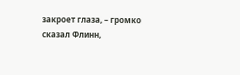закроет глаза, – громко сказал Флинн,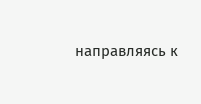направляясь к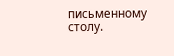письменному столу.